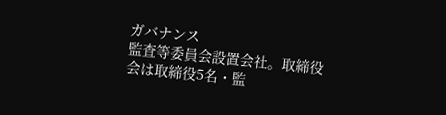ガバナンス
監査等委員会設置会社。取締役会は取締役5名・監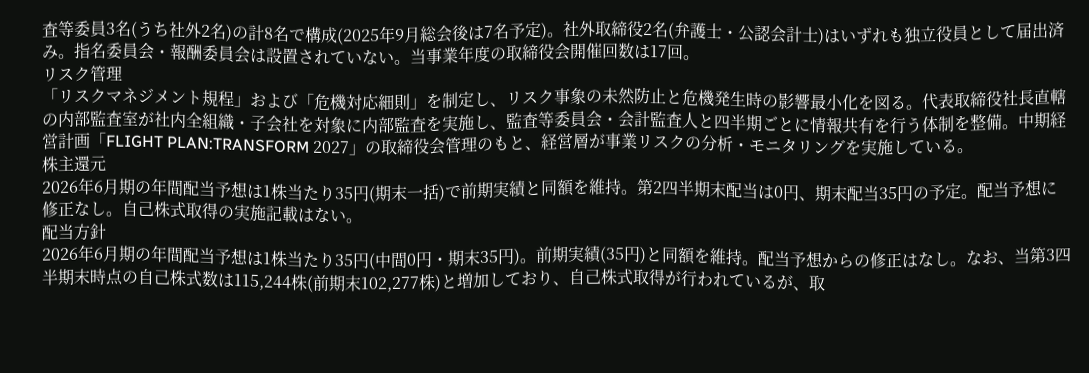査等委員3名(うち社外2名)の計8名で構成(2025年9月総会後は7名予定)。社外取締役2名(弁護士・公認会計士)はいずれも独立役員として届出済み。指名委員会・報酬委員会は設置されていない。当事業年度の取締役会開催回数は17回。
リスク管理
「リスクマネジメント規程」および「危機対応細則」を制定し、リスク事象の未然防止と危機発生時の影響最小化を図る。代表取締役社長直轄の内部監査室が社内全組織・子会社を対象に内部監査を実施し、監査等委員会・会計監査人と四半期ごとに情報共有を行う体制を整備。中期経営計画「FLIGHT PLAN:TRANSFORM 2027」の取締役会管理のもと、経営層が事業リスクの分析・モニタリングを実施している。
株主還元
2026年6月期の年間配当予想は1株当たり35円(期末一括)で前期実績と同額を維持。第2四半期末配当は0円、期末配当35円の予定。配当予想に修正なし。自己株式取得の実施記載はない。
配当方針
2026年6月期の年間配当予想は1株当たり35円(中間0円・期末35円)。前期実績(35円)と同額を維持。配当予想からの修正はなし。なお、当第3四半期末時点の自己株式数は115,244株(前期末102,277株)と増加しており、自己株式取得が行われているが、取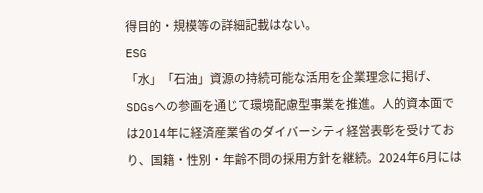得目的・規模等の詳細記載はない。
ESG
「水」「石油」資源の持続可能な活用を企業理念に掲げ、SDGsへの参画を通じて環境配慮型事業を推進。人的資本面では2014年に経済産業省のダイバーシティ経営表彰を受けており、国籍・性別・年齢不問の採用方針を継続。2024年6月には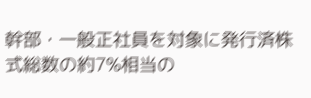幹部・一般正社員を対象に発行済株式総数の約7%相当の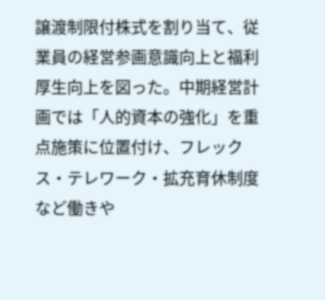譲渡制限付株式を割り当て、従業員の経営参画意識向上と福利厚生向上を図った。中期経営計画では「人的資本の強化」を重点施策に位置付け、フレックス・テレワーク・拡充育休制度など働きや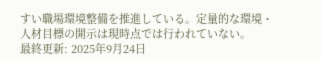すい職場環境整備を推進している。定量的な環境・人材目標の開示は現時点では行われていない。
最終更新: 2025年9月24日